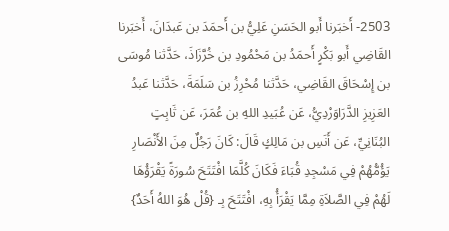2503- أَخبَرنا أَبو الحَسَنِ عَلِيُّ بن أَحمَدَ بن عَبدَانَ، أَخبَرنا القَاضِي أَبو بَكْرٍ أَحمَدُ بن مَحْمُودِ بن خُرَّزَاذَ، حَدَّثنا مُوسَى بن إِسْحَاقَ القَاضِي، حَدَّثنا مُحْرِزُ بن سَلَمَةَ، حَدَّثنا عَبدُ العَزِيزِ الدَّرَاوَرْدِيُّ، عَن عُبَيدِ اللهِ بن عُمَرَ، عَن ثَابِتٍ البُنَانِيِّ، عَن أَنَسِ بن مَالِكٍ قَالَ: كَانَ رَجُلٌ مِنَ الأَنْصَارِ يَؤُمُّهُمْ فِي مَسْجِدِ قُبَاءَ فَكَانَ كُلَّمَا افْتَتَحَ سُورَةً يَقْرَؤُهَا لَهُمْ فِي الصَّلاَةِ مِمَّا يَقْرَأُ بِهِ، افْتَتَحَ بِـ {قُلْ هُوَ اللهُ أَحَدٌ}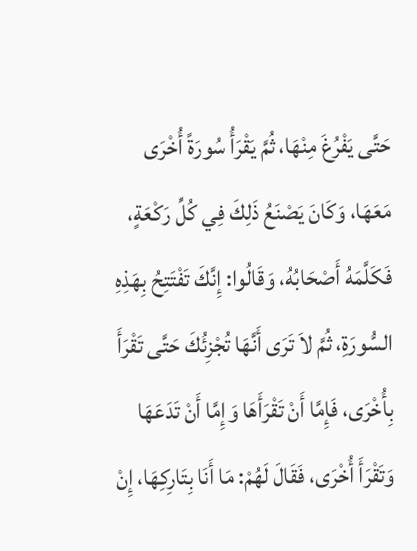حَتَّى يَفْرُغَ مِنْهَا، ثُمَّ يَقْرَأُ سُورَةً أُخْرَى مَعَهَا، وَكَانَ يَصْنَعُ ذَلِكَ فِي كُلِّ رَكْعَةٍ، فَكَلَّمَهُ أَصْحَابُهُ، وَقَالُوا: إِنَّكَ تَفْتَتِحُ بِهَذِهِ السُّورَةِ، ثُمَّ لاَ تَرَى أَنَّهَا تُجْزِئُكَ حَتَّى تَقْرَأَ بِأُخْرَى، فَإِمَّا أَنْ تَقْرَأَهَا وَإِمَّا أَنْ تَدَعَهَا وَتَقْرَأَ أُخْرَى، فَقَالَ لَهُمْ: مَا أَنَا بِتَارِكِهَا، إِنْ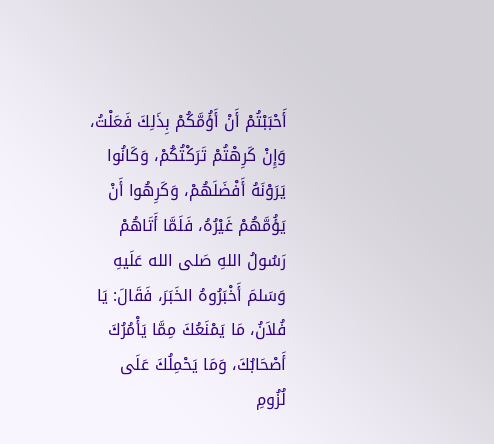أَحْبَبْتُمْ أَنْ أَؤُمَّكُمْ بِذَلِكَ فَعَلْتُ، وَإِنْ كَرِهْتُمْ تَرَكْتُكُمْ، وَكَانُوا يَرَوْنَهُ أَفْضَلَهُمْ، وَكَرِهُوا أَنْ يَؤُمَّهُمْ غَيْرُهُ، فَلَمَّا أَتَاهُمْ رَسُولُ اللهِ صَلى الله عَلَيهِ وَسَلمَ أَخْبَرُوهُ الخَبَرَ، فَقَالَ: يَا فُلاَنُ، مَا يَمْنَعُكَ مِمَّا يَأْمُرُكَ أَصْحَابُكَ، وَمَا يَحْمِلُكَ عَلَى لُزُومِ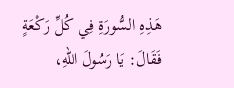هَذِهِ السُّورَةِ فِي كُلِّ رَكْعَةٍ فَقَالَ: يَا رَسُولَ اللهِ،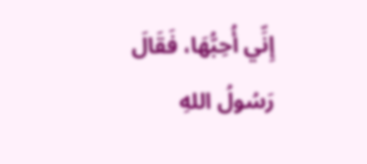إِنِّي أُحِبُّهَا، فَقَالَ رَسُولُ اللهِ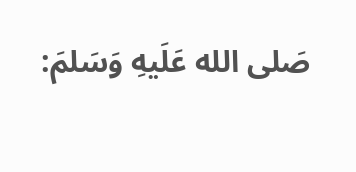صَلى الله عَلَيهِ وَسَلمَ: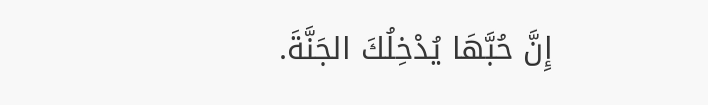إِنَّ حُبَّهَا يُدْخِلُكَ الجَنَّةَ.